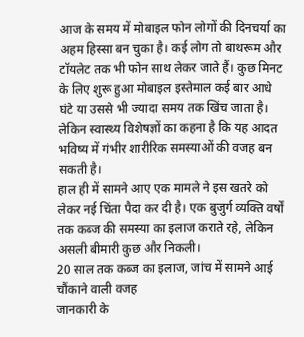आज के समय में मोबाइल फोन लोगों की दिनचर्या का अहम हिस्सा बन चुका है। कई लोग तो बाथरूम और टॉयलेट तक भी फोन साथ लेकर जाते हैं। कुछ मिनट के लिए शुरू हुआ मोबाइल इस्तेमाल कई बार आधे घंटे या उससे भी ज्यादा समय तक खिंच जाता है। लेकिन स्वास्थ्य विशेषज्ञों का कहना है कि यह आदत भविष्य में गंभीर शारीरिक समस्याओं की वजह बन सकती है।
हाल ही में सामने आए एक मामले ने इस खतरे को लेकर नई चिंता पैदा कर दी है। एक बुजुर्ग व्यक्ति वर्षों तक कब्ज की समस्या का इलाज कराते रहे, लेकिन असली बीमारी कुछ और निकली।
20 साल तक कब्ज का इलाज, जांच में सामने आई चौंकाने वाली वजह
जानकारी के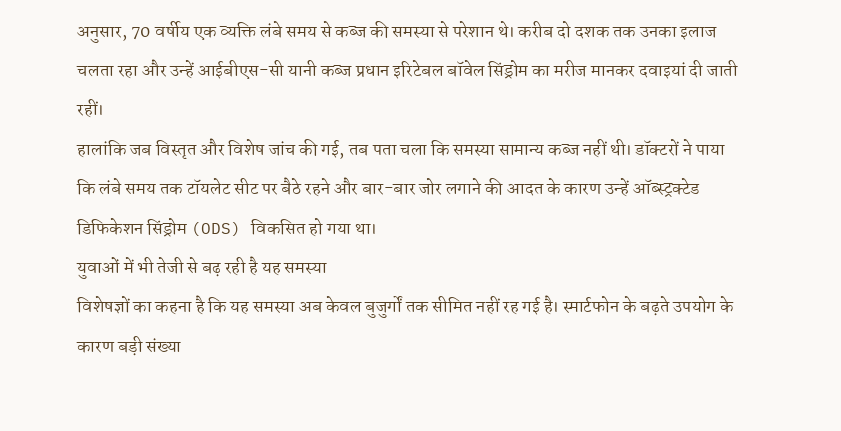अनुसार, 70 वर्षीय एक व्यक्ति लंबे समय से कब्ज की समस्या से परेशान थे। करीब दो दशक तक उनका इलाज चलता रहा और उन्हें आईबीएस-सी यानी कब्ज प्रधान इरिटेबल बॉवेल सिंड्रोम का मरीज मानकर दवाइयां दी जाती रहीं।
हालांकि जब विस्तृत और विशेष जांच की गई, तब पता चला कि समस्या सामान्य कब्ज नहीं थी। डॉक्टरों ने पाया कि लंबे समय तक टॉयलेट सीट पर बैठे रहने और बार-बार जोर लगाने की आदत के कारण उन्हें ऑब्स्ट्रक्टेड डिफिकेशन सिंड्रोम (ODS) विकसित हो गया था।
युवाओं में भी तेजी से बढ़ रही है यह समस्या
विशेषज्ञों का कहना है कि यह समस्या अब केवल बुजुर्गों तक सीमित नहीं रह गई है। स्मार्टफोन के बढ़ते उपयोग के कारण बड़ी संख्या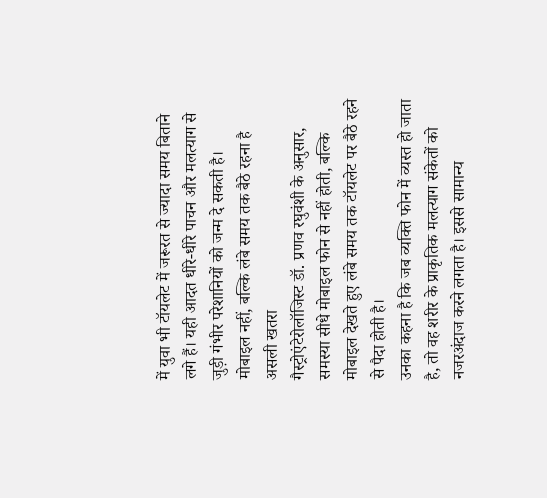में युवा भी टॉयलेट में जरूरत से ज्यादा समय बिताने लगे हैं। यही आदत धीरे-धीरे पाचन और मलत्याग से जुड़ी गंभीर परेशानियों को जन्म दे सकती है।
मोबाइल नहीं, बल्कि लंबे समय तक बैठे रहना है असली खतरा
गैस्ट्रोएंटेरोलॉजिस्ट डॉ. प्रणव रघुवंशी के अनुसार, समस्या सीधे मोबाइल फोन से नहीं होती, बल्कि मोबाइल देखते हुए लंबे समय तक टॉयलेट पर बैठे रहने से पैदा होती है।
उनका कहना है कि जब व्यक्ति फोन में व्यस्त हो जाता है, तो वह शरीर के प्राकृतिक मलत्याग संकेतों को नजरअंदाज करने लगता है। इससे सामान्य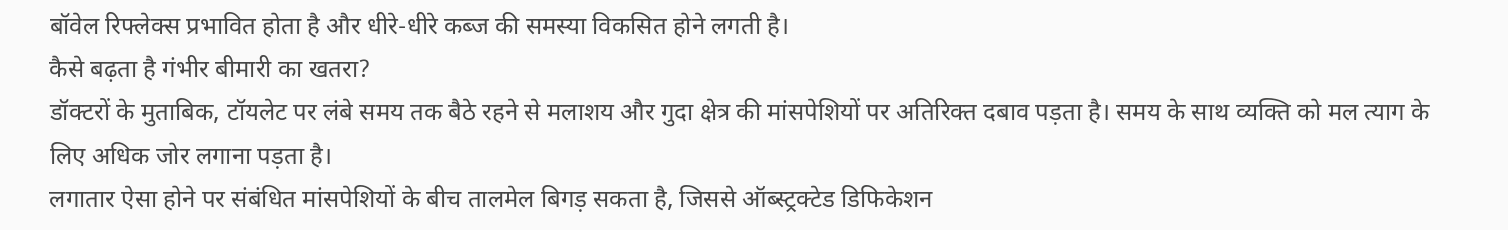बॉवेल रिफ्लेक्स प्रभावित होता है और धीरे-धीरे कब्ज की समस्या विकसित होने लगती है।
कैसे बढ़ता है गंभीर बीमारी का खतरा?
डॉक्टरों के मुताबिक, टॉयलेट पर लंबे समय तक बैठे रहने से मलाशय और गुदा क्षेत्र की मांसपेशियों पर अतिरिक्त दबाव पड़ता है। समय के साथ व्यक्ति को मल त्याग के लिए अधिक जोर लगाना पड़ता है।
लगातार ऐसा होने पर संबंधित मांसपेशियों के बीच तालमेल बिगड़ सकता है, जिससे ऑब्स्ट्रक्टेड डिफिकेशन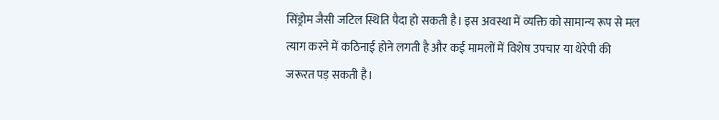सिंड्रोम जैसी जटिल स्थिति पैदा हो सकती है। इस अवस्था में व्यक्ति को सामान्य रूप से मल त्याग करने में कठिनाई होने लगती है और कई मामलों में विशेष उपचार या थेरेपी की जरूरत पड़ सकती है।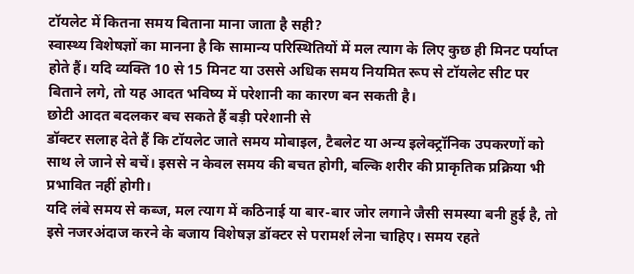टॉयलेट में कितना समय बिताना माना जाता है सही?
स्वास्थ्य विशेषज्ञों का मानना है कि सामान्य परिस्थितियों में मल त्याग के लिए कुछ ही मिनट पर्याप्त होते हैं। यदि व्यक्ति 10 से 15 मिनट या उससे अधिक समय नियमित रूप से टॉयलेट सीट पर बिताने लगे, तो यह आदत भविष्य में परेशानी का कारण बन सकती है।
छोटी आदत बदलकर बच सकते हैं बड़ी परेशानी से
डॉक्टर सलाह देते हैं कि टॉयलेट जाते समय मोबाइल, टैबलेट या अन्य इलेक्ट्रॉनिक उपकरणों को साथ ले जाने से बचें। इससे न केवल समय की बचत होगी, बल्कि शरीर की प्राकृतिक प्रक्रिया भी प्रभावित नहीं होगी।
यदि लंबे समय से कब्ज, मल त्याग में कठिनाई या बार-बार जोर लगाने जैसी समस्या बनी हुई है, तो इसे नजरअंदाज करने के बजाय विशेषज्ञ डॉक्टर से परामर्श लेना चाहिए। समय रहते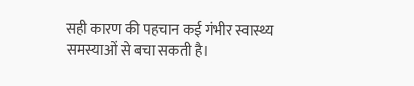सही कारण की पहचान कई गंभीर स्वास्थ्य समस्याओं से बचा सकती है।